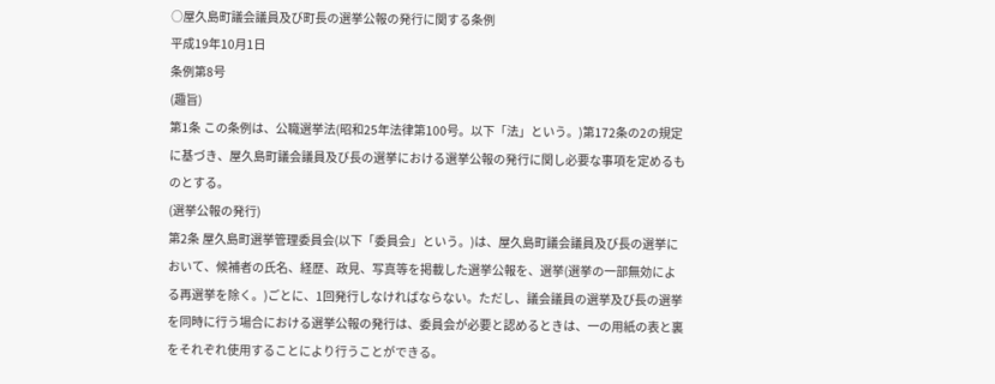○屋久島町議会議員及び町長の選挙公報の発行に関する条例
平成19年10月1日
条例第8号
(趣旨)
第1条 この条例は、公職選挙法(昭和25年法律第100号。以下「法」という。)第172条の2の規定に基づき、屋久島町議会議員及び長の選挙における選挙公報の発行に関し必要な事項を定めるものとする。
(選挙公報の発行)
第2条 屋久島町選挙管理委員会(以下「委員会」という。)は、屋久島町議会議員及び長の選挙において、候補者の氏名、経歴、政見、写真等を掲載した選挙公報を、選挙(選挙の一部無効による再選挙を除く。)ごとに、1回発行しなければならない。ただし、議会議員の選挙及び長の選挙を同時に行う場合における選挙公報の発行は、委員会が必要と認めるときは、一の用紙の表と裏をそれぞれ使用することにより行うことができる。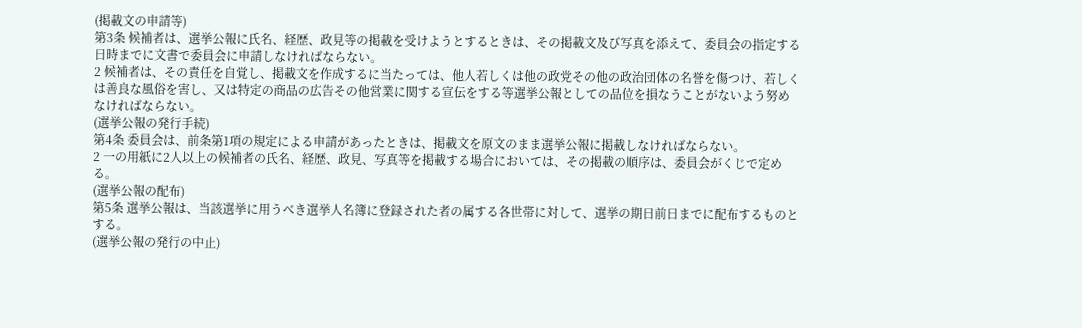(掲載文の申請等)
第3条 候補者は、選挙公報に氏名、経歴、政見等の掲載を受けようとするときは、その掲載文及び写真を添えて、委員会の指定する日時までに文書で委員会に申請しなければならない。
2 候補者は、その責任を自覚し、掲載文を作成するに当たっては、他人若しくは他の政党その他の政治団体の名誉を傷つけ、若しくは善良な風俗を害し、又は特定の商品の広告その他営業に関する宣伝をする等選挙公報としての品位を損なうことがないよう努めなければならない。
(選挙公報の発行手続)
第4条 委員会は、前条第1項の規定による申請があったときは、掲載文を原文のまま選挙公報に掲載しなければならない。
2 一の用紙に2人以上の候補者の氏名、経歴、政見、写真等を掲載する場合においては、その掲載の順序は、委員会がくじで定める。
(選挙公報の配布)
第5条 選挙公報は、当該選挙に用うべき選挙人名簿に登録された者の属する各世帯に対して、選挙の期日前日までに配布するものとする。
(選挙公報の発行の中止)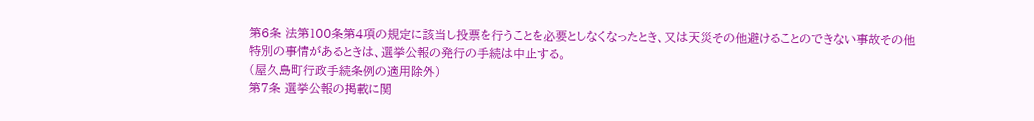第6条 法第100条第4項の規定に該当し投票を行うことを必要としなくなったとき、又は天災その他避けることのできない事故その他特別の事情があるときは、選挙公報の発行の手続は中止する。
(屋久島町行政手続条例の適用除外)
第7条 選挙公報の掲載に関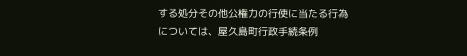する処分その他公権力の行使に当たる行為については、屋久島町行政手続条例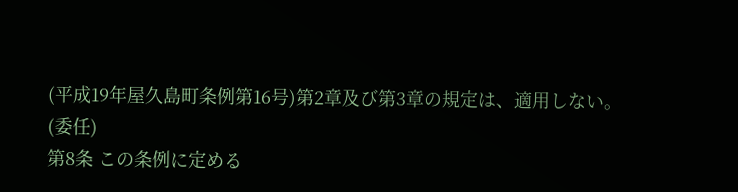(平成19年屋久島町条例第16号)第2章及び第3章の規定は、適用しない。
(委任)
第8条 この条例に定める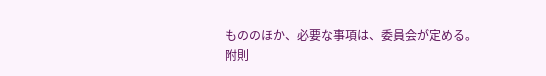もののほか、必要な事項は、委員会が定める。
附則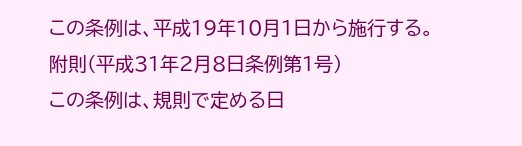この条例は、平成19年10月1日から施行する。
附則(平成31年2月8日条例第1号)
この条例は、規則で定める日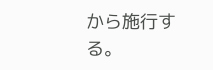から施行する。